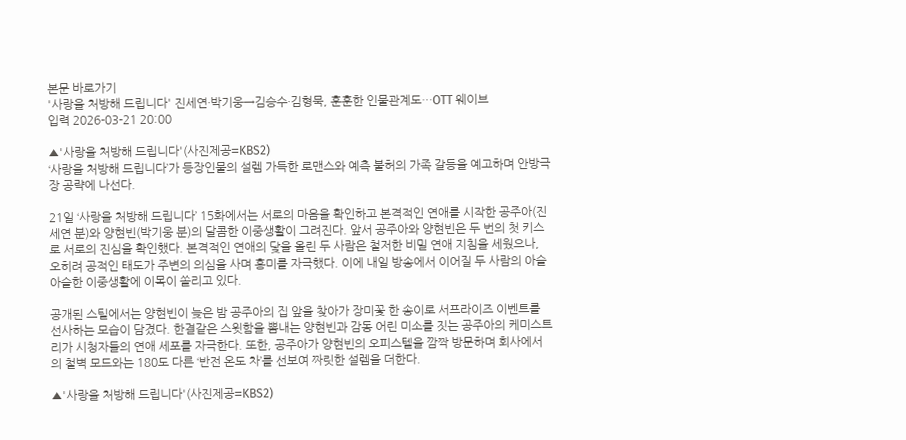본문 바로가기
'사랑을 처방해 드립니다' 진세연·박기웅→김승수·김형묵, 훈훈한 인물관계도…OTT 웨이브
입력 2026-03-21 20:00

▲'사랑을 처방해 드립니다'(사진제공=KBS2)
‘사랑을 처방해 드립니다’가 등장인물의 설렘 가득한 로맨스와 예측 불허의 가족 갈등을 예고하며 안방극장 공략에 나선다.

21일 ‘사랑을 처방해 드립니다’ 15화에서는 서로의 마음을 확인하고 본격적인 연애를 시작한 공주아(진세연 분)와 양현빈(박기웅 분)의 달콤한 이중생활이 그려진다. 앞서 공주아와 양현빈은 두 번의 첫 키스로 서로의 진심을 확인했다. 본격적인 연애의 닻을 올린 두 사람은 철저한 비밀 연애 지침을 세웠으나, 오히려 공적인 태도가 주변의 의심을 사며 흥미를 자극했다. 이에 내일 방송에서 이어질 두 사람의 아슬아슬한 이중생활에 이목이 쏠리고 있다.

공개된 스틸에서는 양현빈이 늦은 밤 공주아의 집 앞을 찾아가 장미꽃 한 송이로 서프라이즈 이벤트를 선사하는 모습이 담겼다. 한결같은 스윗함을 뽐내는 양현빈과 감동 어린 미소를 짓는 공주아의 케미스트리가 시청자들의 연애 세포를 자극한다. 또한, 공주아가 양현빈의 오피스텔을 깜짝 방문하며 회사에서의 철벽 모드와는 180도 다른 ‘반전 온도 차’를 선보여 짜릿한 설렘을 더한다.

▲'사랑을 처방해 드립니다'(사진제공=KBS2)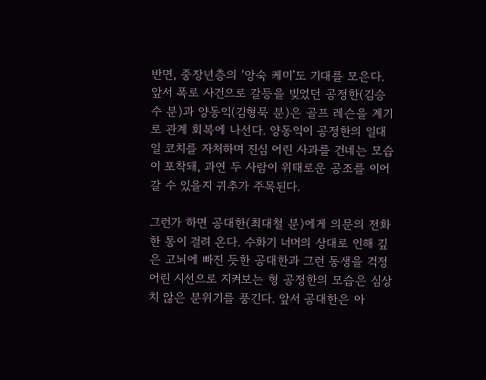반면, 중장년층의 ‘앙숙 케미’도 기대를 모은다. 앞서 폭로 사건으로 갈등을 빚었던 공정한(김승수 분)과 양동익(김형묵 분)은 골프 레슨을 계기로 관계 회복에 나선다. 양동익이 공정한의 일대일 코치를 자처하며 진심 어린 사과를 건네는 모습이 포착돼, 과연 두 사람이 위태로운 공조를 이어갈 수 있을지 귀추가 주목된다.

그런가 하면 공대한(최대철 분)에게 의문의 전화 한 통이 걸려 온다. 수화기 너머의 상대로 인해 깊은 고뇌에 빠진 듯한 공대한과 그런 동생을 걱정 어린 시선으로 지켜보는 형 공정한의 모습은 심상치 않은 분위기를 풍긴다. 앞서 공대한은 아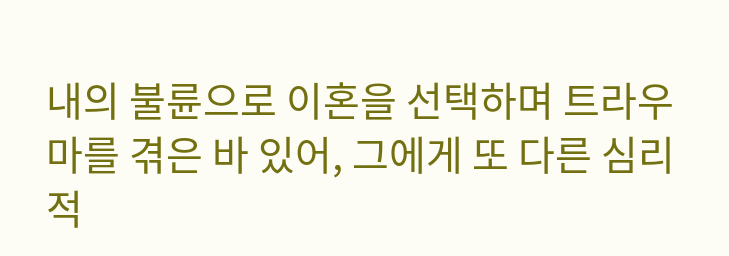내의 불륜으로 이혼을 선택하며 트라우마를 겪은 바 있어, 그에게 또 다른 심리적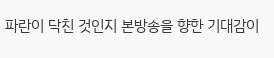파란이 닥친 것인지 본방송을 향한 기대감이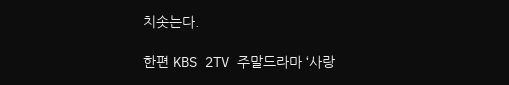치솟는다.

한편 KBS 2TV 주말드라마 ‘사랑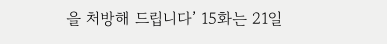을 처방해 드립니다’ 15화는 21일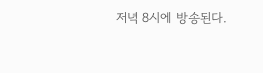저녁 8시에 방송된다.